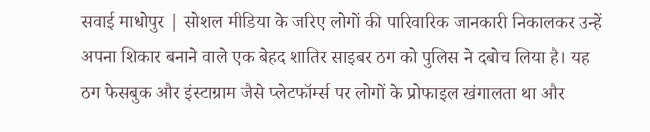सवाई माधोपुर | सोशल मीडिया के जरिए लोगों की पारिवारिक जानकारी निकालकर उन्हें अपना शिकार बनाने वाले एक बेहद शातिर साइबर ठग को पुलिस ने दबोच लिया है। यह ठग फेसबुक और इंस्टाग्राम जैसे प्लेटफॉर्म्स पर लोगों के प्रोफाइल खंगालता था और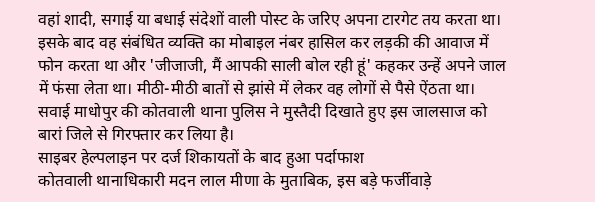वहां शादी, सगाई या बधाई संदेशों वाली पोस्ट के जरिए अपना टारगेट तय करता था। इसके बाद वह संबंधित व्यक्ति का मोबाइल नंबर हासिल कर लड़की की आवाज में फोन करता था और 'जीजाजी, मैं आपकी साली बोल रही हूं' कहकर उन्हें अपने जाल में फंसा लेता था। मीठी-मीठी बातों से झांसे में लेकर वह लोगों से पैसे ऐंठता था। सवाई माधोपुर की कोतवाली थाना पुलिस ने मुस्तैदी दिखाते हुए इस जालसाज को बारां जिले से गिरफ्तार कर लिया है।
साइबर हेल्पलाइन पर दर्ज शिकायतों के बाद हुआ पर्दाफाश
कोतवाली थानाधिकारी मदन लाल मीणा के मुताबिक, इस बड़े फर्जीवाड़े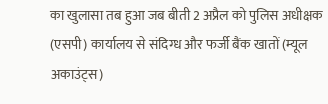का खुलासा तब हुआ जब बीती 2 अप्रैल को पुलिस अधीक्षक (एसपी) कार्यालय से संदिग्ध और फर्जी बैंक खातों (म्यूल अकाउंट्स)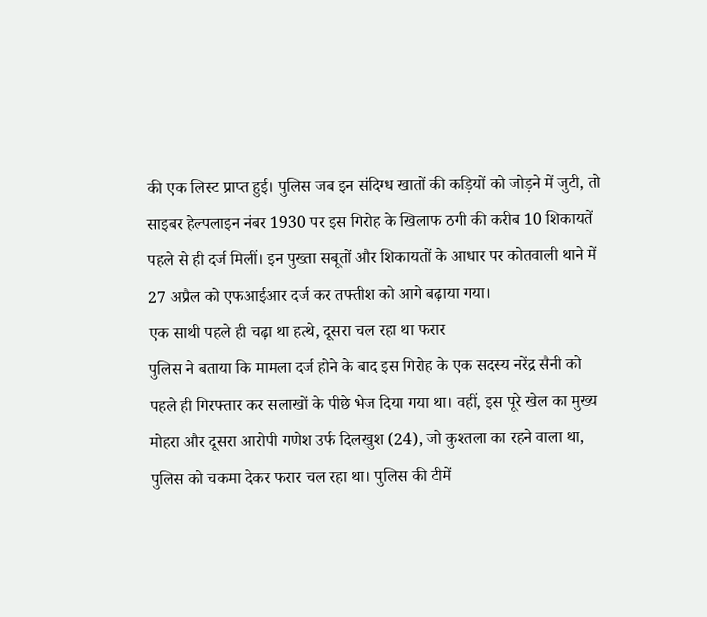की एक लिस्ट प्राप्त हुई। पुलिस जब इन संदिग्ध खातों की कड़ियों को जोड़ने में जुटी, तो साइबर हेल्पलाइन नंबर 1930 पर इस गिरोह के खिलाफ ठगी की करीब 10 शिकायतें पहले से ही दर्ज मिलीं। इन पुख्ता सबूतों और शिकायतों के आधार पर कोतवाली थाने में 27 अप्रैल को एफआईआर दर्ज कर तफ्तीश को आगे बढ़ाया गया।
एक साथी पहले ही चढ़ा था हत्थे, दूसरा चल रहा था फरार
पुलिस ने बताया कि मामला दर्ज होने के बाद इस गिरोह के एक सदस्य नरेंद्र सैनी को पहले ही गिरफ्तार कर सलाखों के पीछे भेज दिया गया था। वहीं, इस पूरे खेल का मुख्य मोहरा और दूसरा आरोपी गणेश उर्फ दिलखुश (24), जो कुश्तला का रहने वाला था, पुलिस को चकमा देकर फरार चल रहा था। पुलिस की टीमें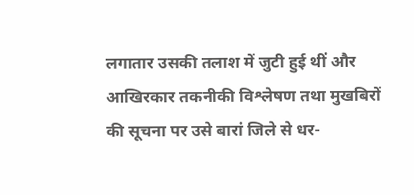लगातार उसकी तलाश में जुटी हुई थीं और आखिरकार तकनीकी विश्लेषण तथा मुखबिरों की सूचना पर उसे बारां जिले से धर-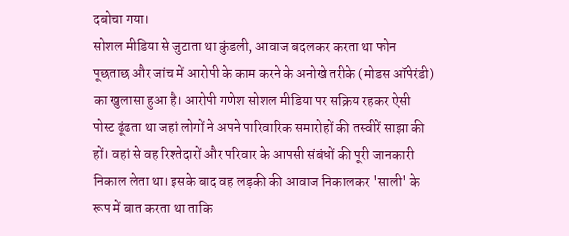दबोचा गया।
सोशल मीडिया से जुटाता था कुंडली, आवाज बदलकर करता था फोन
पूछताछ और जांच में आरोपी के काम करने के अनोखे तरीके (मोडस ऑपेरंडी) का खुलासा हुआ है। आरोपी गणेश सोशल मीडिया पर सक्रिय रहकर ऐसी पोस्ट ढूंढता था जहां लोगों ने अपने पारिवारिक समारोहों की तस्वीरें साझा की हों। वहां से वह रिश्तेदारों और परिवार के आपसी संबंधों की पूरी जानकारी निकाल लेता था। इसके बाद वह लड़की की आवाज निकालकर 'साली' के रूप में बात करता था ताकि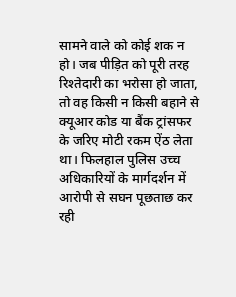सामने वाले को कोई शक न हो। जब पीड़ित को पूरी तरह रिश्तेदारी का भरोसा हो जाता, तो वह किसी न किसी बहाने से क्यूआर कोड या बैंक ट्रांसफर के जरिए मोटी रकम ऐंठ लेता था। फिलहाल पुलिस उच्च अधिकारियों के मार्गदर्शन में आरोपी से सघन पूछताछ कर रही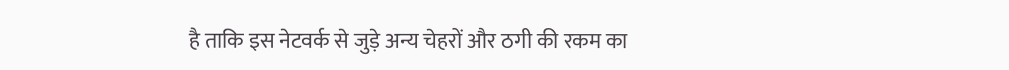है ताकि इस नेटवर्क से जुड़े अन्य चेहरों और ठगी की रकम का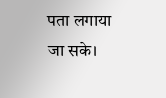पता लगाया जा सके।